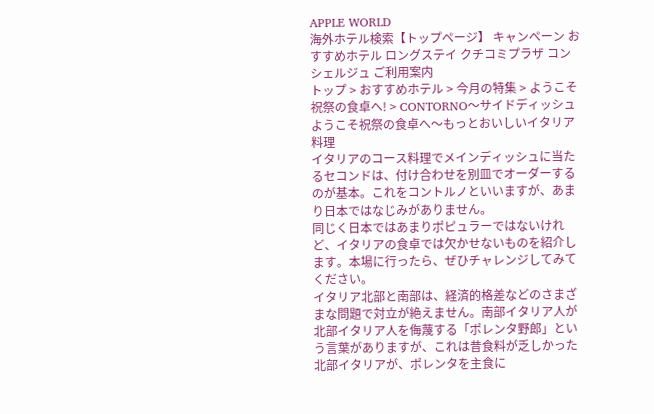APPLE WORLD
海外ホテル検索【トップページ】 キャンペーン おすすめホテル ロングステイ クチコミプラザ コンシェルジュ ご利用案内
トップ > おすすめホテル > 今月の特集 > ようこそ祝祭の食卓へ! > CONTORNO〜サイドディッシュ
ようこそ祝祭の食卓へ〜もっとおいしいイタリア料理
イタリアのコース料理でメインディッシュに当たるセコンドは、付け合わせを別皿でオーダーするのが基本。これをコントルノといいますが、あまり日本ではなじみがありません。
同じく日本ではあまりポピュラーではないけれど、イタリアの食卓では欠かせないものを紹介します。本場に行ったら、ぜひチャレンジしてみてください。
イタリア北部と南部は、経済的格差などのさまざまな問題で対立が絶えません。南部イタリア人が北部イタリア人を侮蔑する「ポレンタ野郎」という言葉がありますが、これは昔食料が乏しかった北部イタリアが、ポレンタを主食に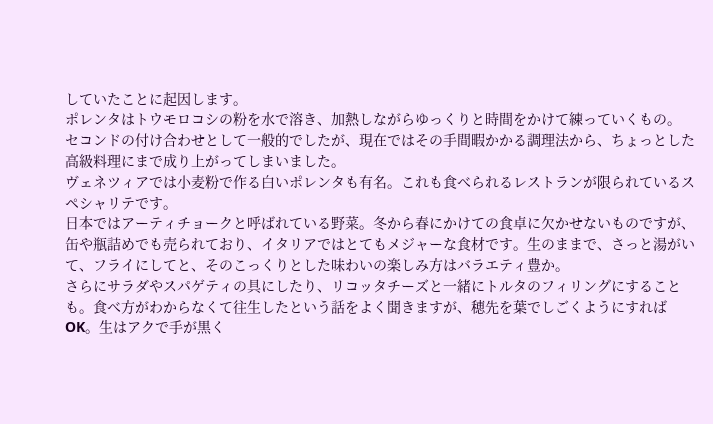していたことに起因します。
ポレンタはトウモロコシの粉を水で溶き、加熱しながらゆっくりと時間をかけて練っていくもの。
セコンドの付け合わせとして一般的でしたが、現在ではその手間暇かかる調理法から、ちょっとした高級料理にまで成り上がってしまいました。
ヴェネツィアでは小麦粉で作る白いポレンタも有名。これも食べられるレストランが限られているスペシャリテです。
日本ではアーティチョークと呼ばれている野菜。冬から春にかけての食卓に欠かせないものですが、缶や瓶詰めでも売られており、イタリアではとてもメジャーな食材です。生のままで、さっと湯がいて、フライにしてと、そのこっくりとした味わいの楽しみ方はバラエティ豊か。
さらにサラダやスパゲティの具にしたり、リコッタチーズと一緒にトルタのフィリングにすることも。食べ方がわからなくて往生したという話をよく聞きますが、穂先を葉でしごくようにすればOK。生はアクで手が黒く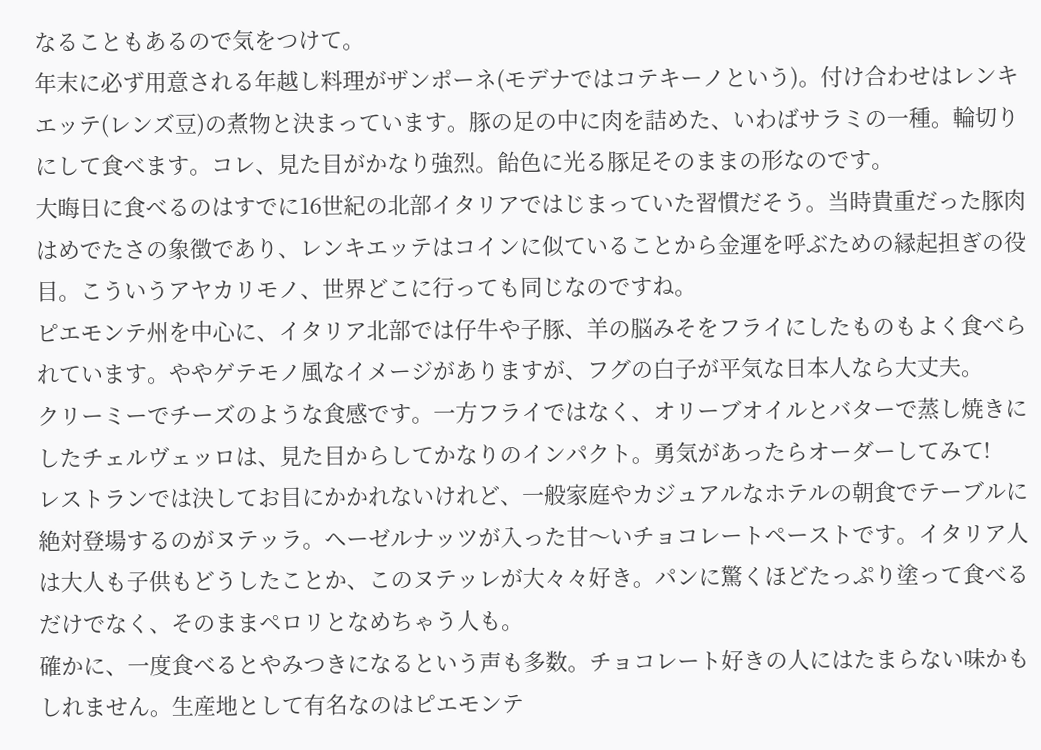なることもあるので気をつけて。
年末に必ず用意される年越し料理がザンポーネ(モデナではコテキーノという)。付け合わせはレンキエッテ(レンズ豆)の煮物と決まっています。豚の足の中に肉を詰めた、いわばサラミの一種。輪切りにして食べます。コレ、見た目がかなり強烈。飴色に光る豚足そのままの形なのです。
大晦日に食べるのはすでに16世紀の北部イタリアではじまっていた習慣だそう。当時貴重だった豚肉はめでたさの象徴であり、レンキエッテはコインに似ていることから金運を呼ぶための縁起担ぎの役目。こういうアヤカリモノ、世界どこに行っても同じなのですね。
ピエモンテ州を中心に、イタリア北部では仔牛や子豚、羊の脳みそをフライにしたものもよく食べられています。ややゲテモノ風なイメージがありますが、フグの白子が平気な日本人なら大丈夫。
クリーミーでチーズのような食感です。一方フライではなく、オリーブオイルとバターで蒸し焼きにしたチェルヴェッロは、見た目からしてかなりのインパクト。勇気があったらオーダーしてみて!
レストランでは決してお目にかかれないけれど、一般家庭やカジュアルなホテルの朝食でテーブルに絶対登場するのがヌテッラ。ヘーゼルナッツが入った甘〜いチョコレートペーストです。イタリア人は大人も子供もどうしたことか、このヌテッレが大々々好き。パンに驚くほどたっぷり塗って食べるだけでなく、そのままペロリとなめちゃう人も。
確かに、一度食べるとやみつきになるという声も多数。チョコレート好きの人にはたまらない味かもしれません。生産地として有名なのはピエモンテ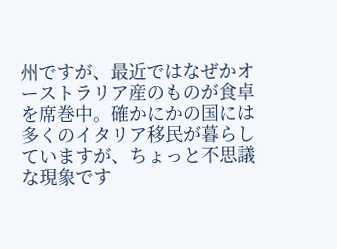州ですが、最近ではなぜかオーストラリア産のものが食卓を席巻中。確かにかの国には多くのイタリア移民が暮らしていますが、ちょっと不思議な現象です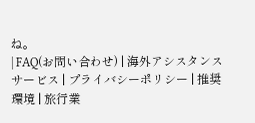ね。
| FAQ(お問い合わせ) | 海外アシスタンスサービス | プライバシーポリシー | 推奨環境 | 旅行業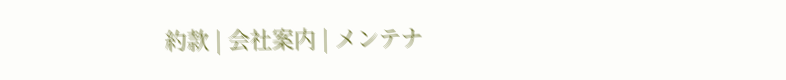約款 | 会社案内 | メンテナ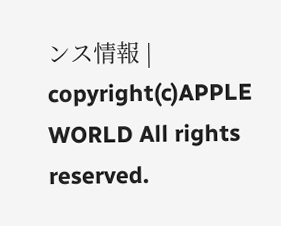ンス情報 |
copyright(c)APPLE WORLD All rights reserved.